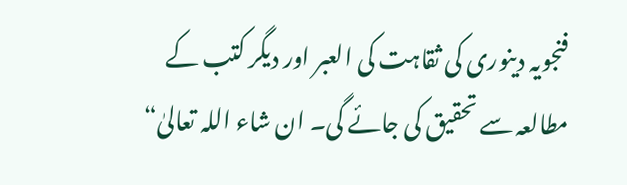فنجویہ دینوری کی ثقاہت کی العبر اور دیگر کتب کے مطالعہ سے تحقیق کی جائے گی۔ ان شاء اللہ تعالیٰ“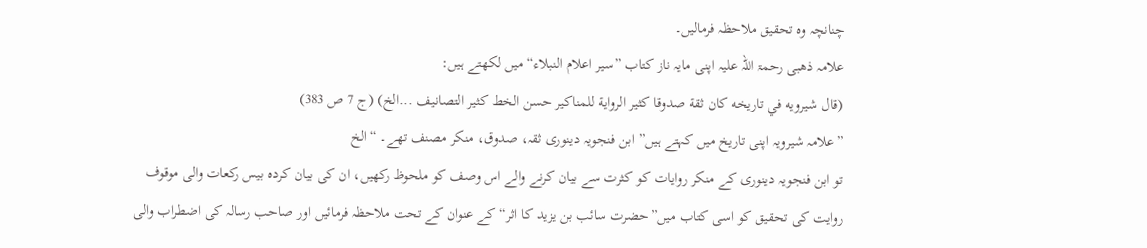چنانچہ وہ تحقیق ملاحظہ فرمالیں۔
علامہ ذھبی رحمۃ اللہ علیہ اپنی مایہ ناز کتاب ”سیر اعلام النبلاء“ میں لکھتے ہیں:
(قال شيرويه في تاريخه كان ثقة صدوقا كثير الرواية للمناكير حسن الخط كثير التصانيف ...الخ) (ج 7 ص 383)
”علامہ شیرویہ اپنی تاریخ میں کہتے ہیں” ابن فنجویہ دینوری ثقہ، صدوق، منکر مصنف تھے۔ “الخ
تو ابن فنجویہ دینوری کے منکر روایات کو کثرت سے بیان کرنے والے اس وصف کو ملحوظ رکھیں، ان کی بیان کردہ بیس رکعات والی موقوف روایت کی تحقیق کو اسی کتاب میں”حضرت سائب بن یزید کا اثر“ کے عنوان کے تحت ملاحظہ فرمائیں اور صاحب رسالہ کی اضطراب والی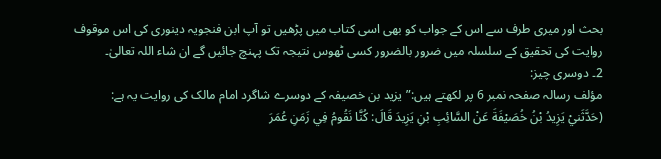بحث اور میری طرف سے اس کے جواب کو بھی اسی کتاب میں پڑھیں تو آپ ابن فنجویہ دینوری کی اس موقوف روایت کی تحقیق کے سلسلہ میں ضرور بالضرور کسی ٹھوس نتیجہ تک پہنچ جائیں گے ان شاء اللہ تعالیٰ۔
2۔ دوسری چیز:
مؤلف رسالہ صفحہ نمبر 6 پر لکھتے ہیں:”یزید بن خصیفہ کے دوسرے شاگرد امام مالک کی روایت یہ ہے:
(حَدَّثَنيْ يَزِيدُ بْنُ خُصَيْفَةَ عَنْ السَّائِبِ بْنِ يَزِيدَ قَالَ: كُنَّا نَقُومُ فِي زَمَنِ عُمَرَ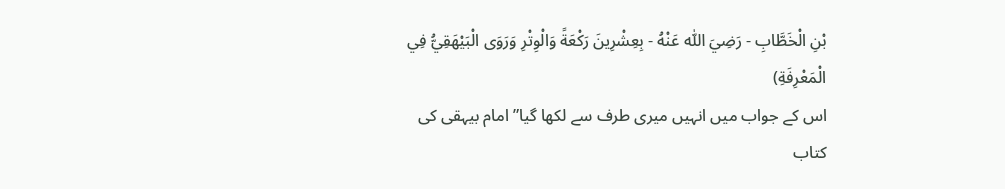بْنِ الْخَطَّابِ - رَضِيَ اللّٰه عَنْهُ - بِعِشْرِينَ رَكْعَةً وَالْوِتْرِ وَرَوَى الْبَيْهَقِيُّ فِي الْمَعْرِفَةِ)
اس کے جواب میں انہیں میری طرف سے لکھا گیا”امام بیہقی کی کتاب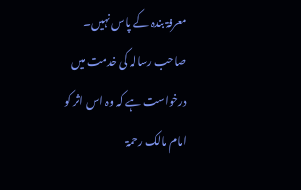معرفۃ بندہ کے پاس نہیں۔ صاحب رسالہ کی خدمت میں درخواست ہے کہ وہ اس اثر کو امام مالک رحمۃ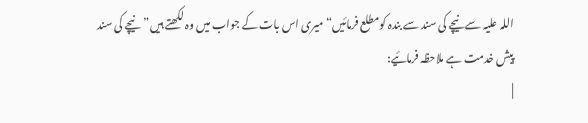اللہ علیہ سے نیچے کی سند سے بندہ کومطلع فرمائیں“ میری اس بات کے جواب میں وہ لکھتے ہیں”نیچے کی سند پیش خدمت ہے ملاحظہ فرمائیے:
|